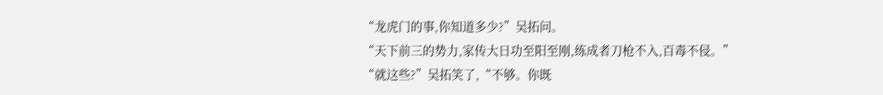“龙虎门的事,你知道多少?”吴拓问。
“天下前三的势力,家传大日功至阳至刚,练成者刀枪不入,百毒不侵。”
“就这些?”吴拓笑了,“不够。你既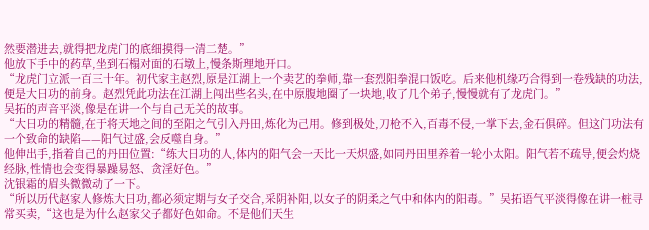然要潜进去,就得把龙虎门的底细摸得一清二楚。”
他放下手中的药草,坐到石榻对面的石墩上,慢条斯理地开口。
“龙虎门立派一百三十年。初代家主赵烈,原是江湖上一个卖艺的拳师,靠一套烈阳拳混口饭吃。后来他机缘巧合得到一卷残缺的功法,便是大日功的前身。赵烈凭此功法在江湖上闯出些名头,在中原腹地圈了一块地,收了几个弟子,慢慢就有了龙虎门。”
吴拓的声音平淡,像是在讲一个与自己无关的故事。
“大日功的精髓,在于将天地之间的至阳之气引入丹田,炼化为己用。修到极处,刀枪不入,百毒不侵,一掌下去,金石俱碎。但这门功法有一个致命的缺陷——阳气过盛,会反噬自身。”
他伸出手,指着自己的丹田位置:“练大日功的人,体内的阳气会一天比一天炽盛,如同丹田里养着一轮小太阳。阳气若不疏导,便会灼烧经脉,性情也会变得暴躁易怒、贪淫好色。”
沈银霜的眉头微微动了一下。
“所以历代赵家人修炼大日功,都必须定期与女子交合,采阴补阳,以女子的阴柔之气中和体内的阳毒。”吴拓语气平淡得像在讲一桩寻常买卖,“这也是为什么赵家父子都好色如命。不是他们天生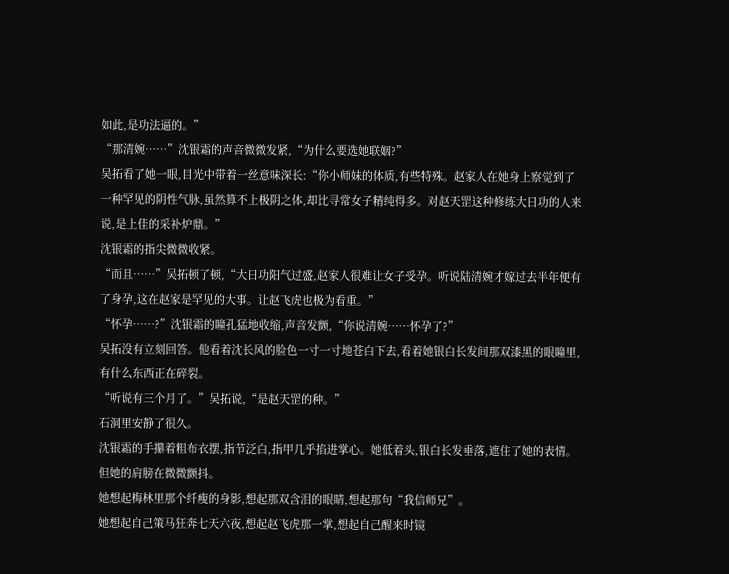如此,是功法逼的。”
“那清婉……”沈银霜的声音微微发紧,“为什么要选她联姻?”
吴拓看了她一眼,目光中带着一丝意味深长:“你小师妹的体质,有些特殊。赵家人在她身上察觉到了一种罕见的阴性气脉,虽然算不上极阴之体,却比寻常女子精纯得多。对赵天罡这种修练大日功的人来说,是上佳的采补炉鼎。”
沈银霜的指尖微微收紧。
“而且……”吴拓顿了顿,“大日功阳气过盛,赵家人很难让女子受孕。听说陆清婉才嫁过去半年便有了身孕,这在赵家是罕见的大事。让赵飞虎也极为看重。”
“怀孕……?”沈银霜的瞳孔猛地收缩,声音发颤,“你说清婉……怀孕了?”
吴拓没有立刻回答。他看着沈长风的脸色一寸一寸地苍白下去,看着她银白长发间那双漆黑的眼瞳里,有什么东西正在碎裂。
“听说有三个月了。”吴拓说,“是赵天罡的种。”
石洞里安静了很久。
沈银霜的手攥着粗布衣摆,指节泛白,指甲几乎掐进掌心。她低着头,银白长发垂落,遮住了她的表情。但她的肩膀在微微颤抖。
她想起梅林里那个纤瘦的身影,想起那双含泪的眼睛,想起那句“我信师兄”。
她想起自己策马狂奔七天六夜,想起赵飞虎那一掌,想起自己醒来时镜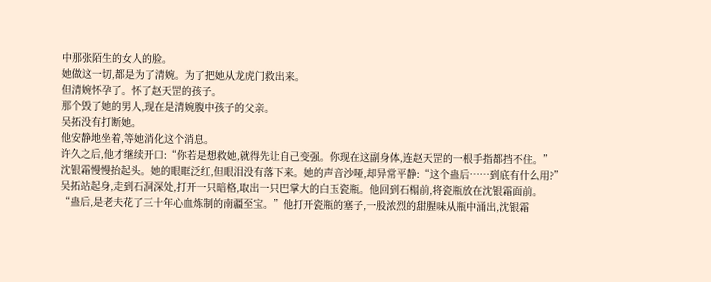中那张陌生的女人的脸。
她做这一切,都是为了清婉。为了把她从龙虎门救出来。
但清婉怀孕了。怀了赵天罡的孩子。
那个毁了她的男人,现在是清婉腹中孩子的父亲。
吴拓没有打断她。
他安静地坐着,等她消化这个消息。
许久之后,他才继续开口:“你若是想救她,就得先让自己变强。你现在这副身体,连赵天罡的一根手指都挡不住。”
沈银霜慢慢抬起头。她的眼眶泛红,但眼泪没有落下来。她的声音沙哑,却异常平静:“这个蛊后……到底有什么用?”
吴拓站起身,走到石洞深处,打开一只暗格,取出一只巴掌大的白玉瓷瓶。他回到石榻前,将瓷瓶放在沈银霜面前。
“蛊后,是老夫花了三十年心血炼制的南疆至宝。”他打开瓷瓶的塞子,一股浓烈的甜腥味从瓶中涌出,沈银霜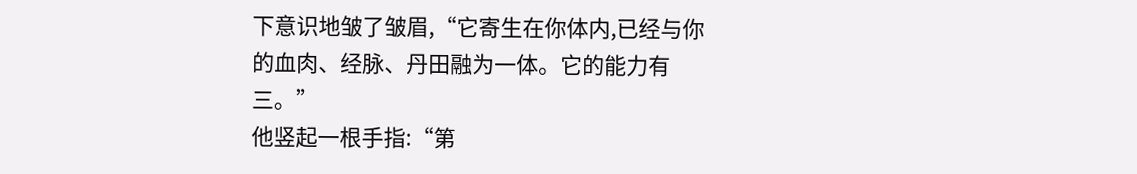下意识地皱了皱眉,“它寄生在你体内,已经与你的血肉、经脉、丹田融为一体。它的能力有三。”
他竖起一根手指:“第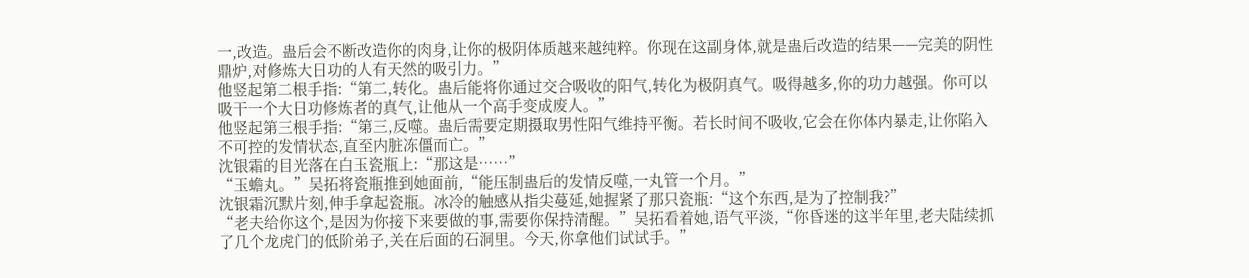一,改造。蛊后会不断改造你的肉身,让你的极阴体质越来越纯粹。你现在这副身体,就是蛊后改造的结果——完美的阴性鼎炉,对修炼大日功的人有天然的吸引力。”
他竖起第二根手指:“第二,转化。蛊后能将你通过交合吸收的阳气,转化为极阴真气。吸得越多,你的功力越强。你可以吸干一个大日功修炼者的真气,让他从一个高手变成废人。”
他竖起第三根手指:“第三,反噬。蛊后需要定期摄取男性阳气维持平衡。若长时间不吸收,它会在你体内暴走,让你陷入不可控的发情状态,直至内脏冻僵而亡。”
沈银霜的目光落在白玉瓷瓶上:“那这是……”
“玉蟾丸。”吴拓将瓷瓶推到她面前,“能压制蛊后的发情反噬,一丸管一个月。”
沈银霜沉默片刻,伸手拿起瓷瓶。冰冷的触感从指尖蔓延,她握紧了那只瓷瓶:“这个东西,是为了控制我?”
“老夫给你这个,是因为你接下来要做的事,需要你保持清醒。”吴拓看着她,语气平淡,“你昏迷的这半年里,老夫陆续抓了几个龙虎门的低阶弟子,关在后面的石洞里。今天,你拿他们试试手。”